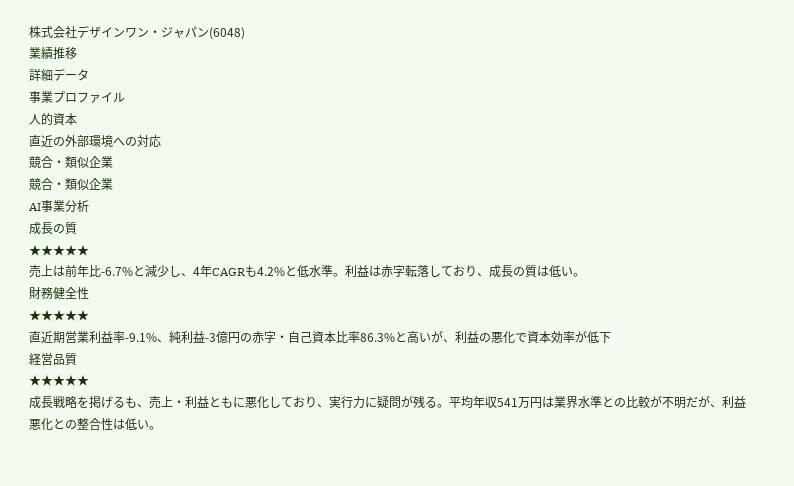株式会社デザインワン・ジャパン(6048)
業績推移
詳細データ
事業プロファイル
人的資本
直近の外部環境への対応
競合・類似企業
競合・類似企業
AI事業分析
成長の質
★★★★★
売上は前年比-6.7%と減少し、4年CAGRも4.2%と低水準。利益は赤字転落しており、成長の質は低い。
財務健全性
★★★★★
直近期営業利益率-9.1%、純利益-3億円の赤字・自己資本比率86.3%と高いが、利益の悪化で資本効率が低下
経営品質
★★★★★
成長戦略を掲げるも、売上・利益ともに悪化しており、実行力に疑問が残る。平均年収541万円は業界水準との比較が不明だが、利益悪化との整合性は低い。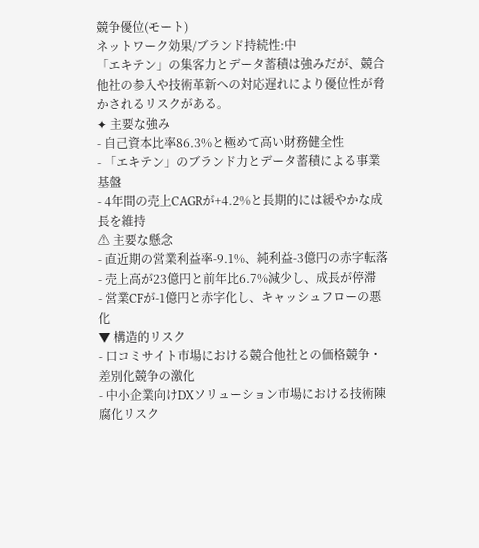競争優位(モート)
ネットワーク効果/ブランド持続性:中
「エキテン」の集客力とデータ蓄積は強みだが、競合他社の参入や技術革新への対応遅れにより優位性が脅かされるリスクがある。
✦ 主要な強み
- 自己資本比率86.3%と極めて高い財務健全性
- 「エキテン」のブランド力とデータ蓄積による事業基盤
- 4年間の売上CAGRが+4.2%と長期的には緩やかな成長を維持
⚠ 主要な懸念
- 直近期の営業利益率-9.1%、純利益-3億円の赤字転落
- 売上高が23億円と前年比6.7%減少し、成長が停滞
- 営業CFが-1億円と赤字化し、キャッシュフローの悪化
▼ 構造的リスク
- 口コミサイト市場における競合他社との価格競争・差別化競争の激化
- 中小企業向けDXソリューション市場における技術陳腐化リスク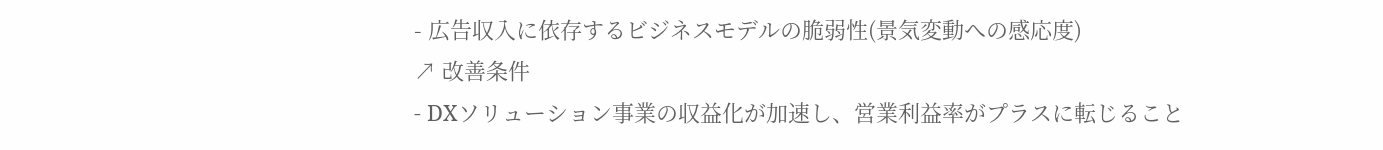- 広告収入に依存するビジネスモデルの脆弱性(景気変動への感応度)
↗ 改善条件
- DXソリューション事業の収益化が加速し、営業利益率がプラスに転じること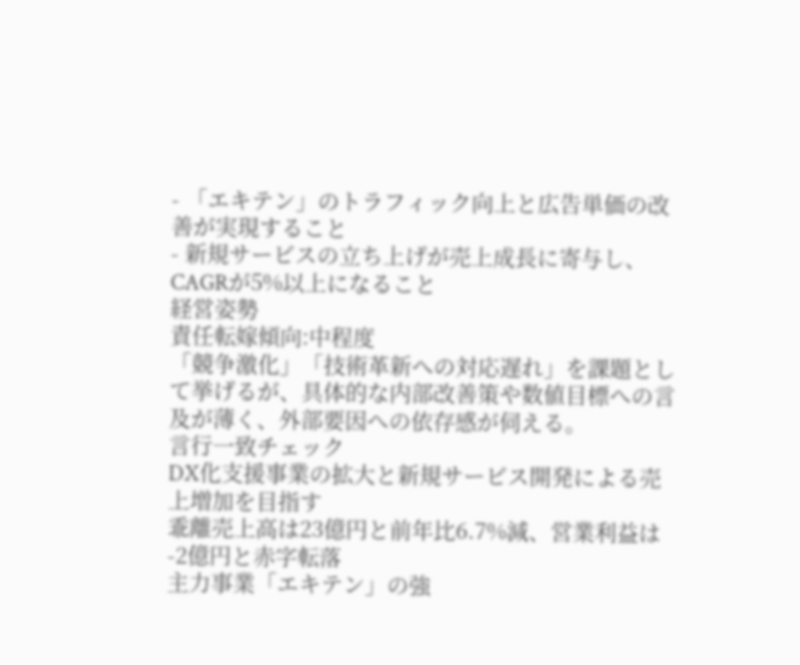- 「エキテン」のトラフィック向上と広告単価の改善が実現すること
- 新規サービスの立ち上げが売上成長に寄与し、CAGRが5%以上になること
経営姿勢
責任転嫁傾向:中程度
「競争激化」「技術革新への対応遅れ」を課題として挙げるが、具体的な内部改善策や数値目標への言及が薄く、外部要因への依存感が伺える。
言行一致チェック
DX化支援事業の拡大と新規サービス開発による売上増加を目指す
乖離売上高は23億円と前年比6.7%減、営業利益は-2億円と赤字転落
主力事業「エキテン」の強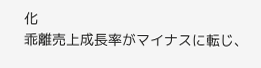化
乖離売上成長率がマイナスに転じ、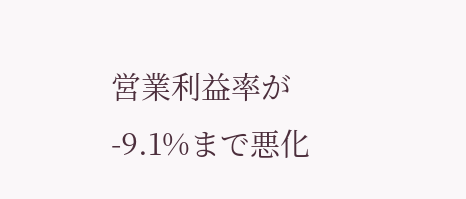営業利益率が-9.1%まで悪化